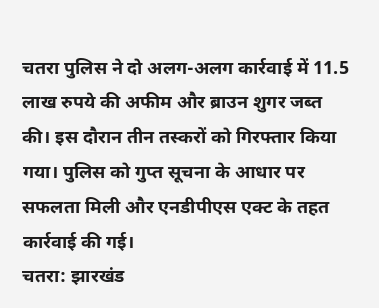चतरा पुलिस ने दो अलग-अलग कार्रवाई में 11.5 लाख रुपये की अफीम और ब्राउन शुगर जब्त की। इस दौरान तीन तस्करों को गिरफ्तार किया गया। पुलिस को गुप्त सूचना के आधार पर सफलता मिली और एनडीपीएस एक्ट के तहत कार्रवाई की गई।
चतरा: झारखंड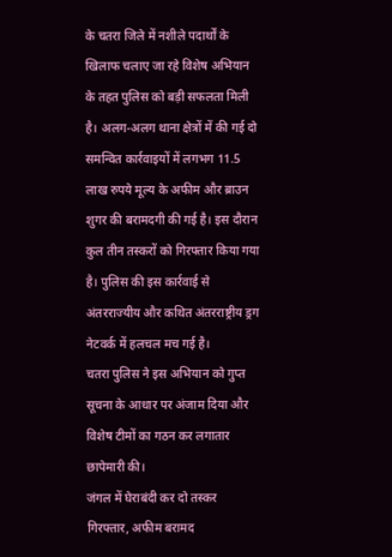के चतरा जिले में नशीले पदार्थों के खिलाफ चलाए जा रहे विशेष अभियान के तहत पुलिस को बड़ी सफलता मिली है। अलग-अलग थाना क्षेत्रों में की गई दो समन्वित कार्रवाइयों में लगभग 11.5 लाख रुपये मूल्य के अफीम और ब्राउन शुगर की बरामदगी की गई है। इस दौरान कुल तीन तस्करों को गिरफ्तार किया गया है। पुलिस की इस कार्रवाई से अंतरराज्यीय और कथित अंतरराष्ट्रीय ड्रग नेटवर्क में हलचल मच गई है।
चतरा पुलिस ने इस अभियान को गुप्त सूचना के आधार पर अंजाम दिया और विशेष टीमों का गठन कर लगातार छापेमारी की।
जंगल में घेराबंदी कर दो तस्कर गिरफ्तार, अफीम बरामद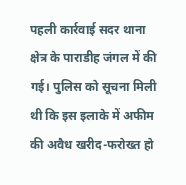पहली कार्रवाई सदर थाना क्षेत्र के पाराडीह जंगल में की गई। पुलिस को सूचना मिली थी कि इस इलाके में अफीम की अवैध खरीद-फरोख्त हो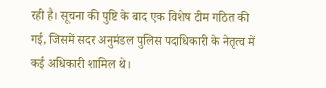रही है। सूचना की पुष्टि के बाद एक विशेष टीम गठित की गई, जिसमें सदर अनुमंडल पुलिस पदाधिकारी के नेतृत्व में कई अधिकारी शामिल थे।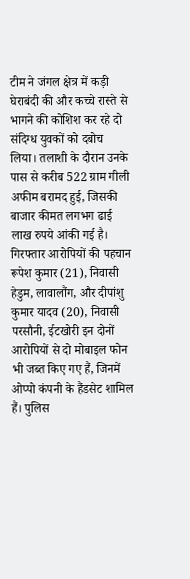टीम ने जंगल क्षेत्र में कड़ी घेराबंदी की और कच्चे रास्ते से भागने की कोशिश कर रहे दो संदिग्ध युवकों को दबोच लिया। तलाशी के दौरान उनके पास से करीब 522 ग्राम गीली अफीम बरामद हुई, जिसकी बाजार कीमत लगभग ढाई लाख रुपये आंकी गई है।
गिरफ्तार आरोपियों की पहचान
रूपेश कुमार (21), निवासी हेडुम, लावालौंग, और दीपांशु कुमार यादव (20), निवासी परसौनी, ईटखोरी इन दोनों आरोपियों से दो मोबाइल फोन भी जब्त किए गए हैं, जिनमें ओप्पो कंपनी के हैंडसेट शामिल हैं। पुलिस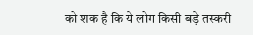को शक है कि ये लोग किसी बड़े तस्करी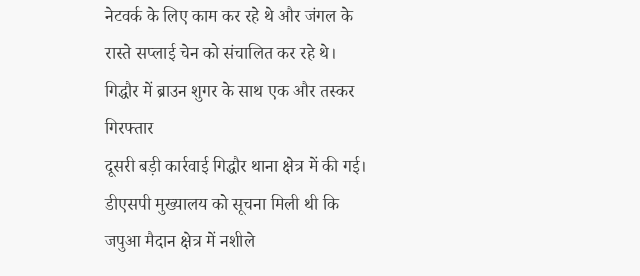नेटवर्क के लिए काम कर रहे थे और जंगल के रास्ते सप्लाई चेन को संचालित कर रहे थे।
गिद्धौर में ब्राउन शुगर के साथ एक और तस्कर गिरफ्तार
दूसरी बड़ी कार्रवाई गिद्धौर थाना क्षेत्र में की गई। डीएसपी मुख्यालय को सूचना मिली थी कि जपुआ मैदान क्षेत्र में नशीले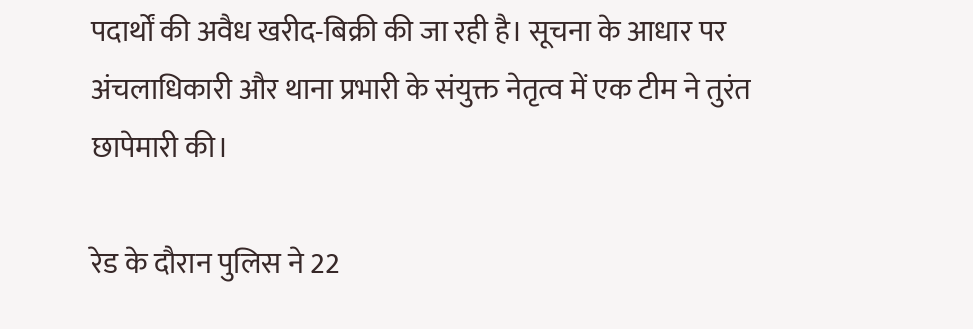पदार्थों की अवैध खरीद-बिक्री की जा रही है। सूचना के आधार पर अंचलाधिकारी और थाना प्रभारी के संयुक्त नेतृत्व में एक टीम ने तुरंत छापेमारी की।

रेड के दौरान पुलिस ने 22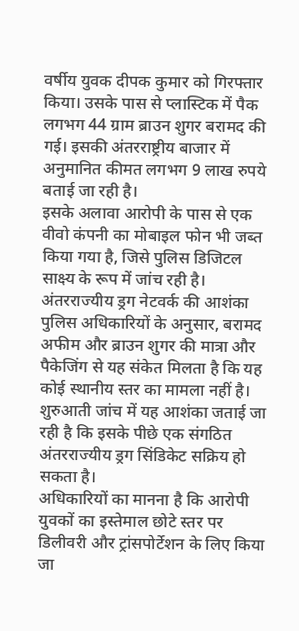वर्षीय युवक दीपक कुमार को गिरफ्तार किया। उसके पास से प्लास्टिक में पैक लगभग 44 ग्राम ब्राउन शुगर बरामद की गई। इसकी अंतरराष्ट्रीय बाजार में अनुमानित कीमत लगभग 9 लाख रुपये बताई जा रही है।
इसके अलावा आरोपी के पास से एक वीवो कंपनी का मोबाइल फोन भी जब्त किया गया है, जिसे पुलिस डिजिटल साक्ष्य के रूप में जांच रही है।
अंतरराज्यीय ड्रग नेटवर्क की आशंका
पुलिस अधिकारियों के अनुसार, बरामद अफीम और ब्राउन शुगर की मात्रा और पैकेजिंग से यह संकेत मिलता है कि यह कोई स्थानीय स्तर का मामला नहीं है। शुरुआती जांच में यह आशंका जताई जा रही है कि इसके पीछे एक संगठित अंतरराज्यीय ड्रग सिंडिकेट सक्रिय हो सकता है।
अधिकारियों का मानना है कि आरोपी युवकों का इस्तेमाल छोटे स्तर पर डिलीवरी और ट्रांसपोर्टेशन के लिए किया जा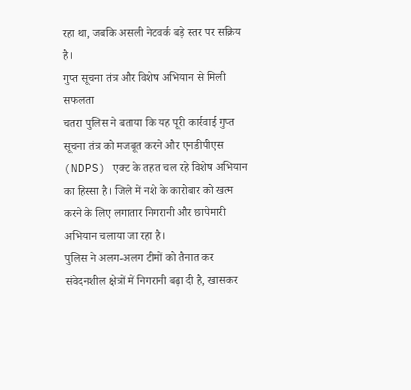रहा था, जबकि असली नेटवर्क बड़े स्तर पर सक्रिय है।
गुप्त सूचना तंत्र और विशेष अभियान से मिली सफलता
चतरा पुलिस ने बताया कि यह पूरी कार्रवाई गुप्त सूचना तंत्र को मजबूत करने और एनडीपीएस (NDPS) एक्ट के तहत चल रहे विशेष अभियान का हिस्सा है। जिले में नशे के कारोबार को खत्म करने के लिए लगातार निगरानी और छापेमारी अभियान चलाया जा रहा है।
पुलिस ने अलग-अलग टीमों को तैनात कर संवेदनशील क्षेत्रों में निगरानी बढ़ा दी है, खासकर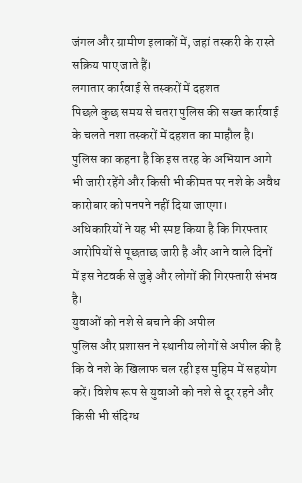जंगल और ग्रामीण इलाकों में, जहां तस्करी के रास्ते सक्रिय पाए जाते हैं।
लगातार कार्रवाई से तस्करों में दहशत
पिछले कुछ समय से चतरा पुलिस की सख्त कार्रवाई के चलते नशा तस्करों में दहशत का माहौल है। पुलिस का कहना है कि इस तरह के अभियान आगे भी जारी रहेंगे और किसी भी कीमत पर नशे के अवैध कारोबार को पनपने नहीं दिया जाएगा।
अधिकारियों ने यह भी स्पष्ट किया है कि गिरफ्तार आरोपियों से पूछताछ जारी है और आने वाले दिनों में इस नेटवर्क से जुड़े और लोगों की गिरफ्तारी संभव है।
युवाओं को नशे से बचाने की अपील
पुलिस और प्रशासन ने स्थानीय लोगों से अपील की है कि वे नशे के खिलाफ चल रही इस मुहिम में सहयोग करें। विशेष रूप से युवाओं को नशे से दूर रहने और किसी भी संदिग्ध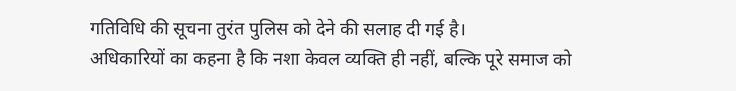गतिविधि की सूचना तुरंत पुलिस को देने की सलाह दी गई है।
अधिकारियों का कहना है कि नशा केवल व्यक्ति ही नहीं, बल्कि पूरे समाज को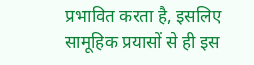प्रभावित करता है, इसलिए सामूहिक प्रयासों से ही इस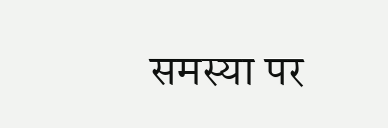समस्या पर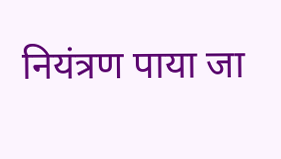नियंत्रण पाया जा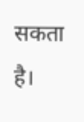सकता है।